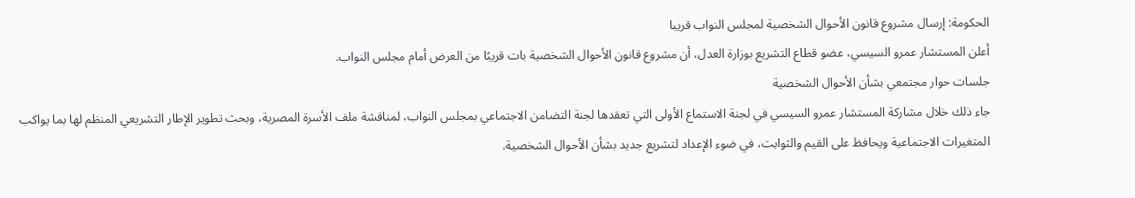الحكومة: إرسال مشروع قانون الأحوال الشخصية لمجلس النواب قريبا
أعلن المستشار عمرو السيسي، عضو قطاع التشريع بوزارة العدل، أن مشروع قانون الأحوال الشخصية بات قريبًا من العرض أمام مجلس النواب.
جلسات حوار مجتمعي بشأن الأحوال الشخصية
جاء ذلك خلال مشاركة المستشار عمرو السيسي في لجنة الاستماع الأولى التي تعقدها لجنة التضامن الاجتماعي بمجلس النواب، لمناقشة ملف الأسرة المصرية، وبحث تطوير الإطار التشريعي المنظم لها بما يواكب المتغيرات الاجتماعية ويحافظ على القيم والثوابت، في ضوء الإعداد لتشريع جديد بشأن الأحوال الشخصية.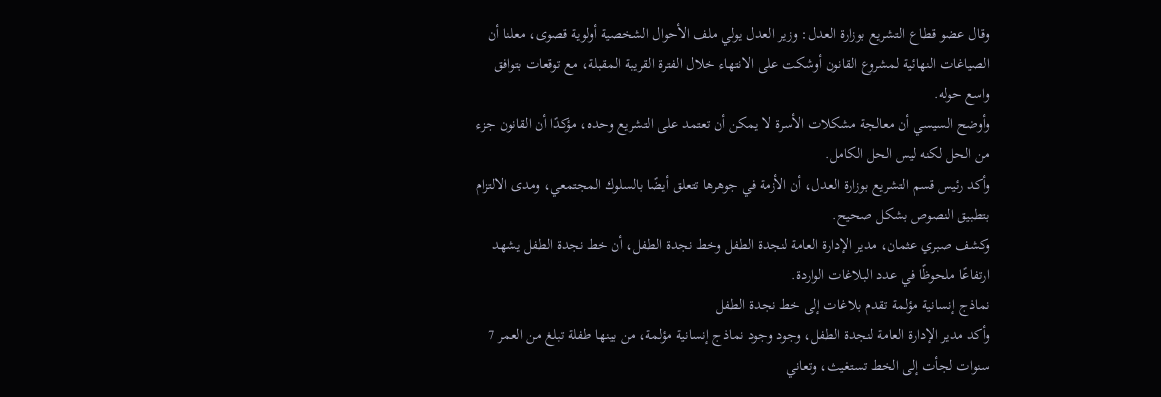وقال عضو قطاع التشريع بوزارة العدل: وزير العدل يولي ملف الأحوال الشخصية أولوية قصوى، معلنا أن الصياغات النهائية لمشروع القانون أوشكت على الانتهاء خلال الفترة القريبة المقبلة، مع توقعات بتوافق واسع حوله.
وأوضح السيسي أن معالجة مشكلات الأسرة لا يمكن أن تعتمد على التشريع وحده، مؤكدًا أن القانون جزء من الحل لكنه ليس الحل الكامل.
وأكد رئيس قسم التشريع بوزارة العدل، أن الأزمة في جوهرها تتعلق أيضًا بالسلوك المجتمعي، ومدى الالتزام بتطبيق النصوص بشكل صحيح.
وكشف صبري عثمان، مدير الإدارة العامة لنجدة الطفل وخط نجدة الطفل، أن خط نجدة الطفل يشهد ارتفاعًا ملحوظًا في عدد البلاغات الواردة.
نماذج إنسانية مؤلمة تقدم بلاغات إلى خط نجدة الطفل
وأكد مدير الإدارة العامة لنجدة الطفل، وجود وجود نماذج إنسانية مؤلمة، من بينها طفلة تبلغ من العمر 7 سنوات لجأت إلى الخط تستغيث، وتعاني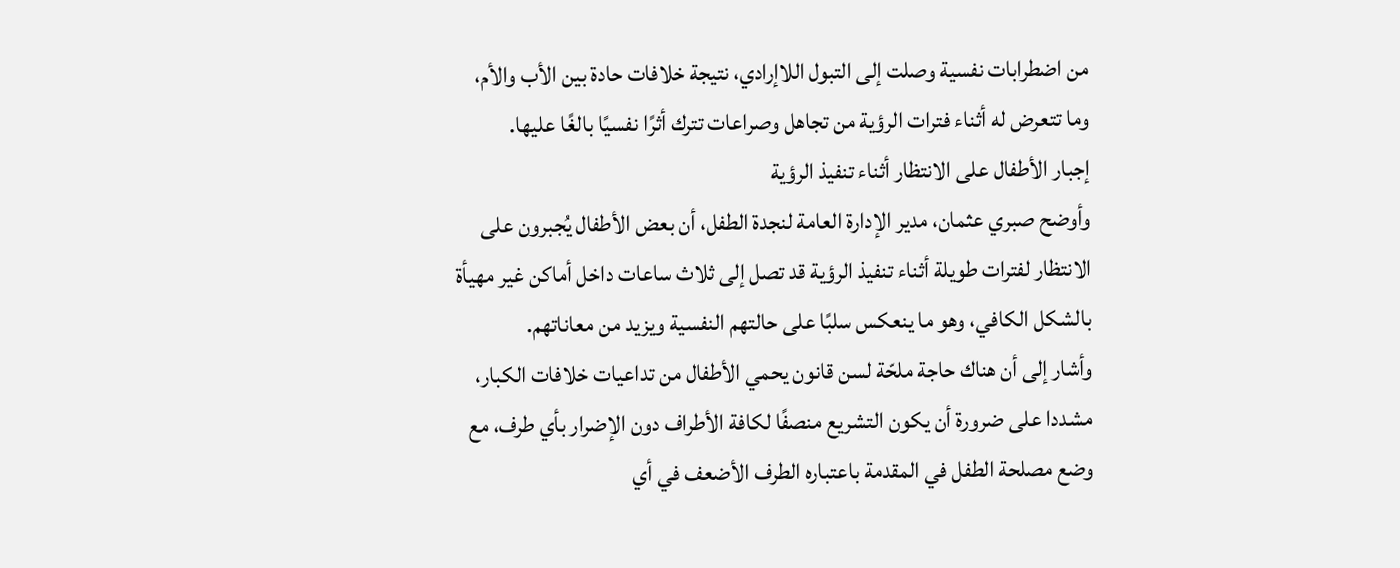من اضطرابات نفسية وصلت إلى التبول اللاإرادي، نتيجة خلافات حادة بين الأب والأم، وما تتعرض له أثناء فترات الرؤية من تجاهل وصراعات تترك أثرًا نفسيًا بالغًا عليها.
إجبار الأطفال على الانتظار أثناء تنفيذ الرؤية
وأوضح صبري عثمان، مدير الإدارة العامة لنجدة الطفل، أن بعض الأطفال يُجبرون على الانتظار لفترات طويلة أثناء تنفيذ الرؤية قد تصل إلى ثلاث ساعات داخل أماكن غير مهيأة بالشكل الكافي، وهو ما ينعكس سلبًا على حالتهم النفسية ويزيد من معاناتهم.
وأشار إلى أن هناك حاجة ملحّة لسن قانون يحمي الأطفال من تداعيات خلافات الكبار، مشددا على ضرورة أن يكون التشريع منصفًا لكافة الأطراف دون الإضرار بأي طرف، مع وضع مصلحة الطفل في المقدمة باعتباره الطرف الأضعف في أي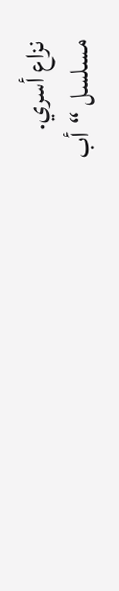نزاع أسري.
مسلسل “أب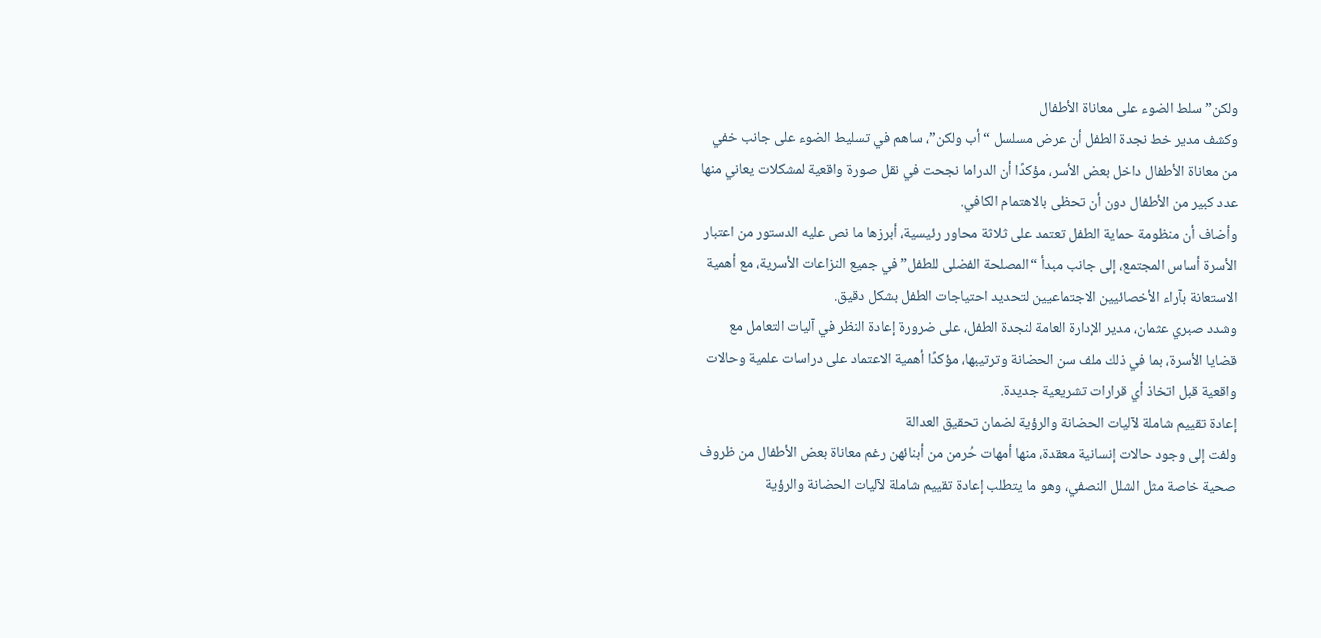ولكن” سلط الضوء على معاناة الأطفال
وكشف مدير خط نجدة الطفل أن عرض مسلسل “أب ولكن”، ساهم في تسليط الضوء على جانب خفي من معاناة الأطفال داخل بعض الأسر، مؤكدًا أن الدراما نجحت في نقل صورة واقعية لمشكلات يعاني منها عدد كبير من الأطفال دون أن تحظى بالاهتمام الكافي.
وأضاف أن منظومة حماية الطفل تعتمد على ثلاثة محاور رئيسية، أبرزها ما نص عليه الدستور من اعتبار الأسرة أساس المجتمع، إلى جانب مبدأ “المصلحة الفضلى للطفل” في جميع النزاعات الأسرية، مع أهمية الاستعانة بآراء الأخصائيين الاجتماعيين لتحديد احتياجات الطفل بشكل دقيق.
وشدد صبري عثمان، مدير الإدارة العامة لنجدة الطفل، على ضرورة إعادة النظر في آليات التعامل مع قضايا الأسرة، بما في ذلك ملف سن الحضانة وترتيبها، مؤكدًا أهمية الاعتماد على دراسات علمية وحالات واقعية قبل اتخاذ أي قرارات تشريعية جديدة.
إعادة تقييم شاملة لآليات الحضانة والرؤية لضمان تحقيق العدالة
ولفت إلى وجود حالات إنسانية معقدة، منها أمهات حُرمن من أبنائهن رغم معاناة بعض الأطفال من ظروف صحية خاصة مثل الشلل النصفي، وهو ما يتطلب إعادة تقييم شاملة لآليات الحضانة والرؤية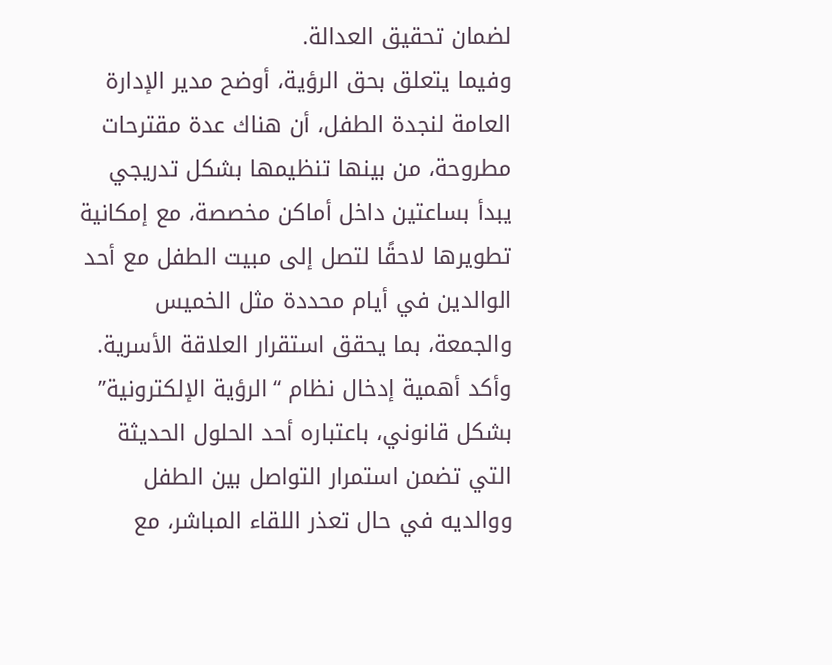لضمان تحقيق العدالة.
وفيما يتعلق بحق الرؤية، أوضح مدير الإدارة العامة لنجدة الطفل، أن هناك عدة مقترحات مطروحة، من بينها تنظيمها بشكل تدريجي يبدأ بساعتين داخل أماكن مخصصة، مع إمكانية تطويرها لاحقًا لتصل إلى مبيت الطفل مع أحد الوالدين في أيام محددة مثل الخميس والجمعة، بما يحقق استقرار العلاقة الأسرية.
وأكد أهمية إدخال نظام “الرؤية الإلكترونية” بشكل قانوني، باعتباره أحد الحلول الحديثة التي تضمن استمرار التواصل بين الطفل ووالديه في حال تعذر اللقاء المباشر، مع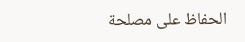الحفاظ على مصلحة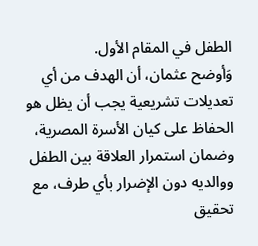الطفل في المقام الأول.
وَأوضح عثمان، أن الهدف من أي تعديلات تشريعية يجب أن يظل هو الحفاظ على كيان الأسرة المصرية، وضمان استمرار العلاقة بين الطفل ووالديه دون الإضرار بأي طرف، مع تحقيق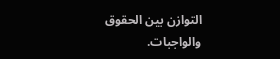التوازن بين الحقوق والواجبات.